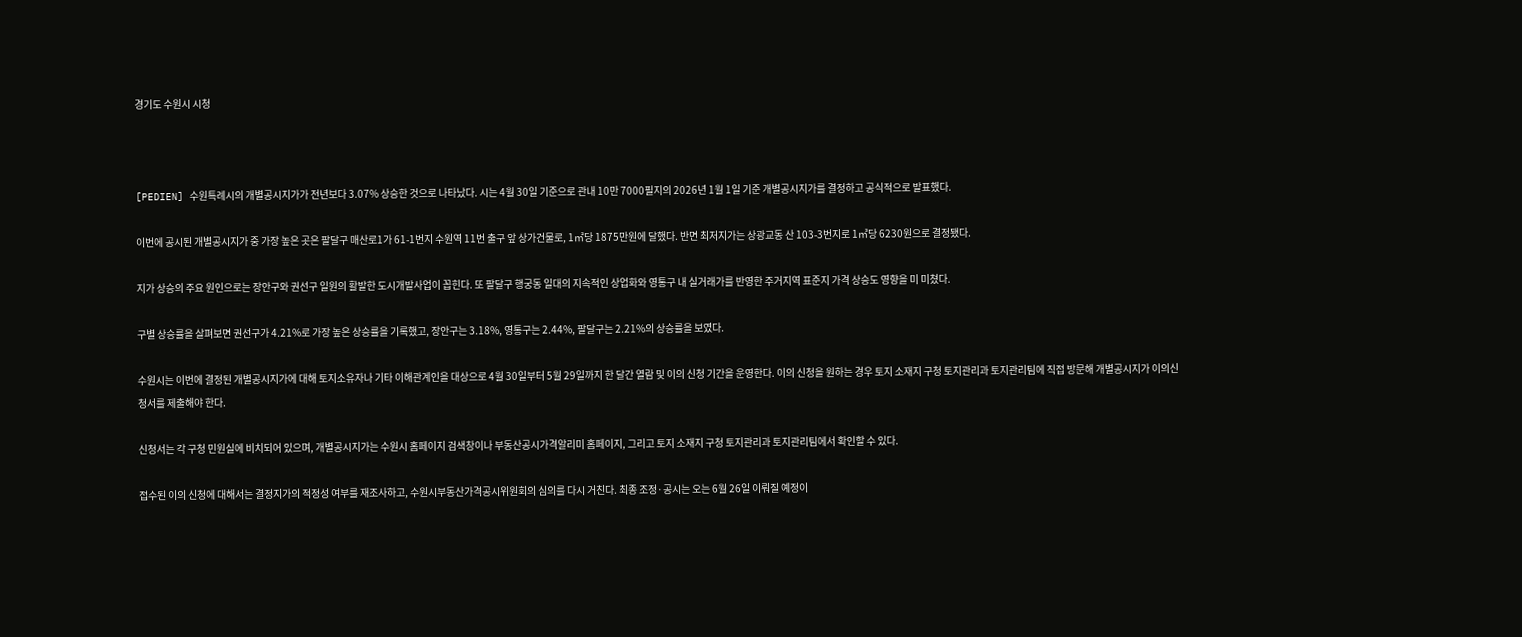경기도 수원시 시청



[PEDIEN] 수원특례시의 개별공시지가가 전년보다 3.07% 상승한 것으로 나타났다. 시는 4월 30일 기준으로 관내 10만 7000필지의 2026년 1월 1일 기준 개별공시지가를 결정하고 공식적으로 발표했다.

이번에 공시된 개별공시지가 중 가장 높은 곳은 팔달구 매산로1가 61-1번지 수원역 11번 출구 앞 상가건물로, 1㎡당 1875만원에 달했다. 반면 최저지가는 상광교동 산 103-3번지로 1㎡당 6230원으로 결정됐다.

지가 상승의 주요 원인으로는 장안구와 권선구 일원의 활발한 도시개발사업이 꼽힌다. 또 팔달구 행궁동 일대의 지속적인 상업화와 영통구 내 실거래가를 반영한 주거지역 표준지 가격 상승도 영향을 미 미쳤다.

구별 상승률을 살펴보면 권선구가 4.21%로 가장 높은 상승률을 기록했고, 장안구는 3.18%, 영통구는 2.44%, 팔달구는 2.21%의 상승률을 보였다.

수원시는 이번에 결정된 개별공시지가에 대해 토지소유자나 기타 이해관계인을 대상으로 4월 30일부터 5월 29일까지 한 달간 열람 및 이의 신청 기간을 운영한다. 이의 신청을 원하는 경우 토지 소재지 구청 토지관리과 토지관리팀에 직접 방문해 개별공시지가 이의신청서를 제출해야 한다.

신청서는 각 구청 민원실에 비치되어 있으며, 개별공시지가는 수원시 홈페이지 검색창이나 부동산공시가격알리미 홈페이지, 그리고 토지 소재지 구청 토지관리과 토지관리팀에서 확인할 수 있다.

접수된 이의 신청에 대해서는 결정지가의 적정성 여부를 재조사하고, 수원시부동산가격공시위원회의 심의를 다시 거친다. 최종 조정·공시는 오는 6월 26일 이뤄질 예정이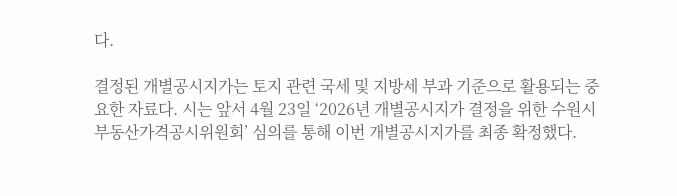다.

결정된 개별공시지가는 토지 관련 국세 및 지방세 부과 기준으로 활용되는 중요한 자료다. 시는 앞서 4월 23일 ‘2026년 개별공시지가 결정을 위한 수원시 부동산가격공시위원회’ 심의를 통해 이번 개별공시지가를 최종 확정했다.